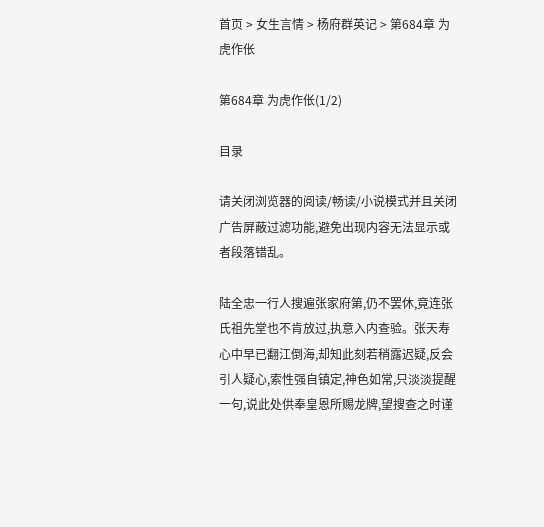首页 > 女生言情 > 杨府群英记 > 第684章 为虎作伥

第684章 为虎作伥(1/2)

目录

请关闭浏览器的阅读/畅读/小说模式并且关闭广告屏蔽过滤功能,避免出现内容无法显示或者段落错乱。

陆全忠一行人搜遍张家府第,仍不罢休,竟连张氏祖先堂也不肯放过,执意入内查验。张天寿心中早已翻江倒海,却知此刻若稍露迟疑,反会引人疑心,索性强自镇定,神色如常,只淡淡提醒一句,说此处供奉皇恩所赐龙牌,望搜查之时谨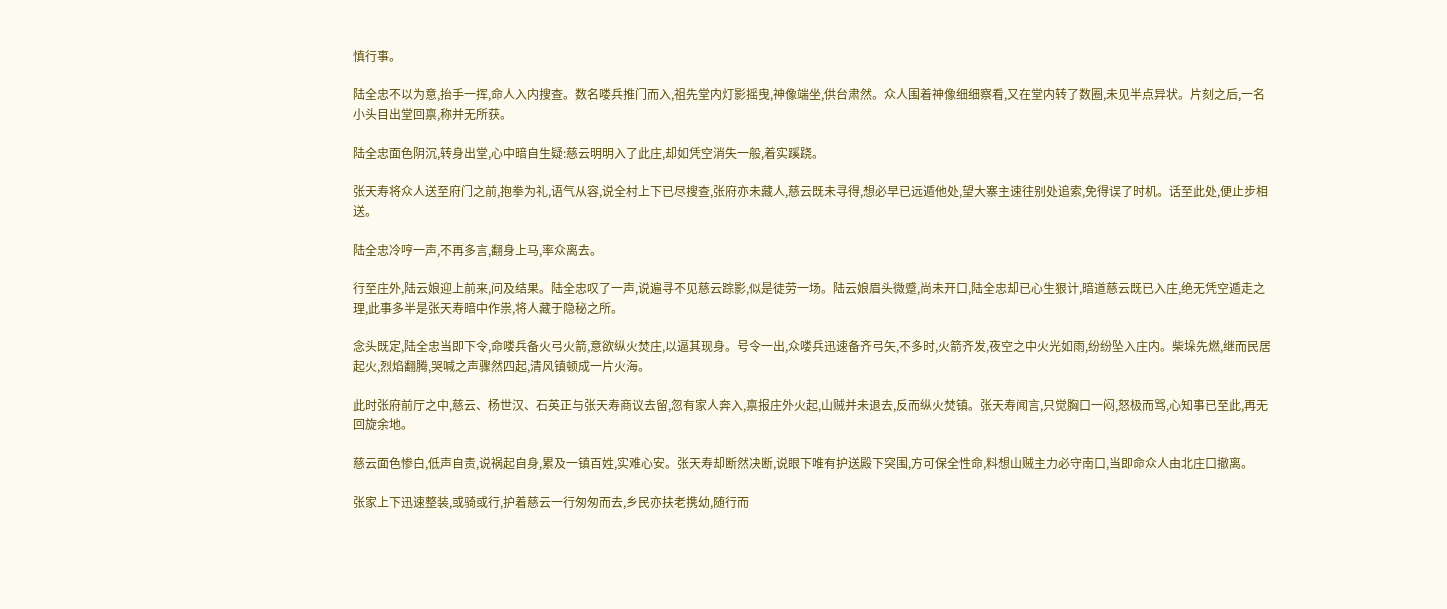慎行事。

陆全忠不以为意,抬手一挥,命人入内搜查。数名喽兵推门而入,祖先堂内灯影摇曳,神像端坐,供台肃然。众人围着神像细细察看,又在堂内转了数圈,未见半点异状。片刻之后,一名小头目出堂回禀,称并无所获。

陆全忠面色阴沉,转身出堂,心中暗自生疑:慈云明明入了此庄,却如凭空消失一般,着实蹊跷。

张天寿将众人送至府门之前,抱拳为礼,语气从容,说全村上下已尽搜查,张府亦未藏人,慈云既未寻得,想必早已远遁他处,望大寨主速往别处追索,免得误了时机。话至此处,便止步相送。

陆全忠冷哼一声,不再多言,翻身上马,率众离去。

行至庄外,陆云娘迎上前来,问及结果。陆全忠叹了一声,说遍寻不见慈云踪影,似是徒劳一场。陆云娘眉头微蹙,尚未开口,陆全忠却已心生狠计,暗道慈云既已入庄,绝无凭空遁走之理,此事多半是张天寿暗中作祟,将人藏于隐秘之所。

念头既定,陆全忠当即下令,命喽兵备火弓火箭,意欲纵火焚庄,以逼其现身。号令一出,众喽兵迅速备齐弓矢,不多时,火箭齐发,夜空之中火光如雨,纷纷坠入庄内。柴垛先燃,继而民居起火,烈焰翻腾,哭喊之声骤然四起,清风镇顿成一片火海。

此时张府前厅之中,慈云、杨世汉、石英正与张天寿商议去留,忽有家人奔入,禀报庄外火起,山贼并未退去,反而纵火焚镇。张天寿闻言,只觉胸口一闷,怒极而骂,心知事已至此,再无回旋余地。

慈云面色惨白,低声自责,说祸起自身,累及一镇百姓,实难心安。张天寿却断然决断,说眼下唯有护送殿下突围,方可保全性命,料想山贼主力必守南口,当即命众人由北庄口撤离。

张家上下迅速整装,或骑或行,护着慈云一行匆匆而去,乡民亦扶老携幼,随行而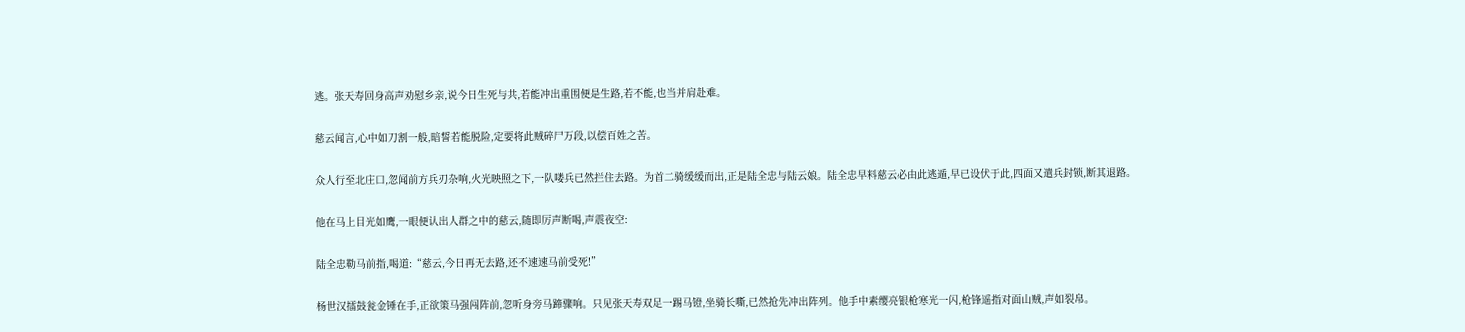逃。张天寿回身高声劝慰乡亲,说今日生死与共,若能冲出重围便是生路,若不能,也当并肩赴难。

慈云闻言,心中如刀割一般,暗誓若能脱险,定要将此贼碎尸万段,以偿百姓之苦。

众人行至北庄口,忽闻前方兵刃杂响,火光映照之下,一队喽兵已然拦住去路。为首二骑缓缓而出,正是陆全忠与陆云娘。陆全忠早料慈云必由此逃遁,早已设伏于此,四面又遣兵封锁,断其退路。

他在马上目光如鹰,一眼便认出人群之中的慈云,随即厉声断喝,声震夜空:

陆全忠勒马前指,喝道:“慈云,今日再无去路,还不速速马前受死!”

杨世汉擂鼓瓮金锤在手,正欲策马强闯阵前,忽听身旁马蹄骤响。只见张天寿双足一踢马镫,坐骑长嘶,已然抢先冲出阵列。他手中素缨亮银枪寒光一闪,枪锋遥指对面山贼,声如裂帛。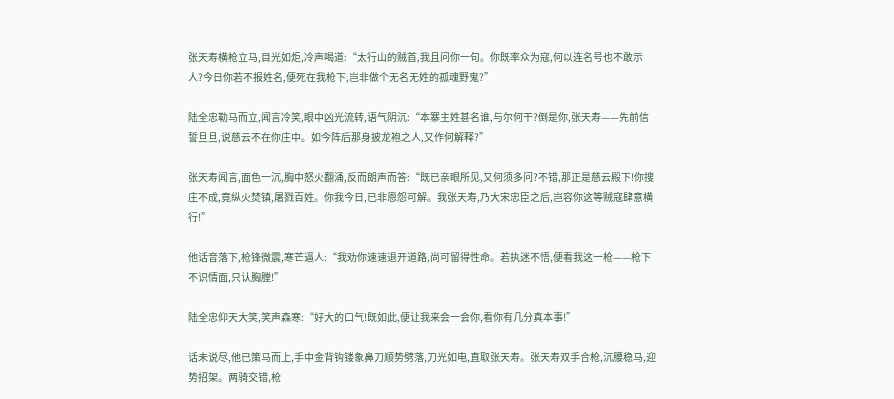张天寿横枪立马,目光如炬,冷声喝道:“太行山的贼首,我且问你一句。你既率众为寇,何以连名号也不敢示人?今日你若不报姓名,便死在我枪下,岂非做个无名无姓的孤魂野鬼?”

陆全忠勒马而立,闻言冷笑,眼中凶光流转,语气阴沉:“本寨主姓甚名谁,与尔何干?倒是你,张天寿——先前信誓旦旦,说慈云不在你庄中。如今阵后那身披龙袍之人,又作何解释?”

张天寿闻言,面色一沉,胸中怒火翻涌,反而朗声而答:“既已亲眼所见,又何须多问?不错,那正是慈云殿下!你搜庄不成,竟纵火焚镇,屠戮百姓。你我今日,已非恩怨可解。我张天寿,乃大宋忠臣之后,岂容你这等贼寇肆意横行!”

他话音落下,枪锋微震,寒芒逼人:“我劝你速速退开道路,尚可留得性命。若执迷不悟,便看我这一枪——枪下不识情面,只认胸膛!”

陆全忠仰天大笑,笑声森寒:“好大的口气!既如此,便让我来会一会你,看你有几分真本事!”

话未说尽,他已策马而上,手中金背钩镂象鼻刀顺势劈落,刀光如电,直取张天寿。张天寿双手合枪,沉腰稳马,迎势招架。两骑交错,枪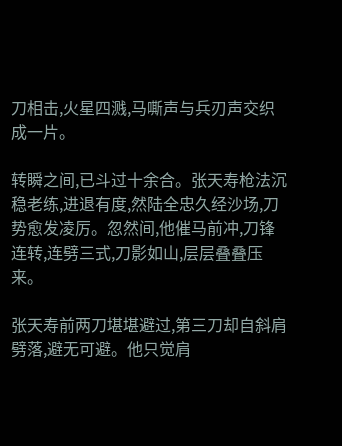刀相击,火星四溅,马嘶声与兵刃声交织成一片。

转瞬之间,已斗过十余合。张天寿枪法沉稳老练,进退有度,然陆全忠久经沙场,刀势愈发凌厉。忽然间,他催马前冲,刀锋连转,连劈三式,刀影如山,层层叠叠压来。

张天寿前两刀堪堪避过,第三刀却自斜肩劈落,避无可避。他只觉肩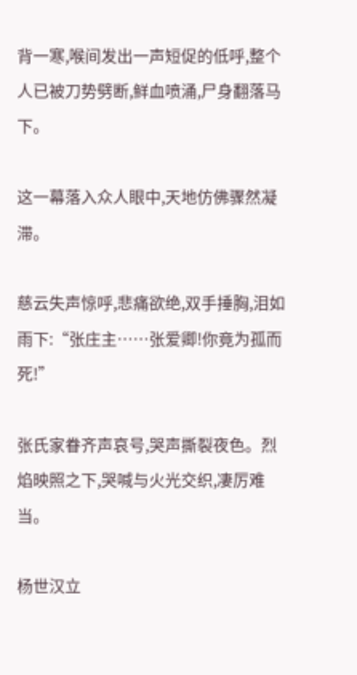背一寒,喉间发出一声短促的低呼,整个人已被刀势劈断,鲜血喷涌,尸身翻落马下。

这一幕落入众人眼中,天地仿佛骤然凝滞。

慈云失声惊呼,悲痛欲绝,双手捶胸,泪如雨下:“张庄主……张爱卿!你竟为孤而死!”

张氏家眷齐声哀号,哭声撕裂夜色。烈焰映照之下,哭喊与火光交织,凄厉难当。

杨世汉立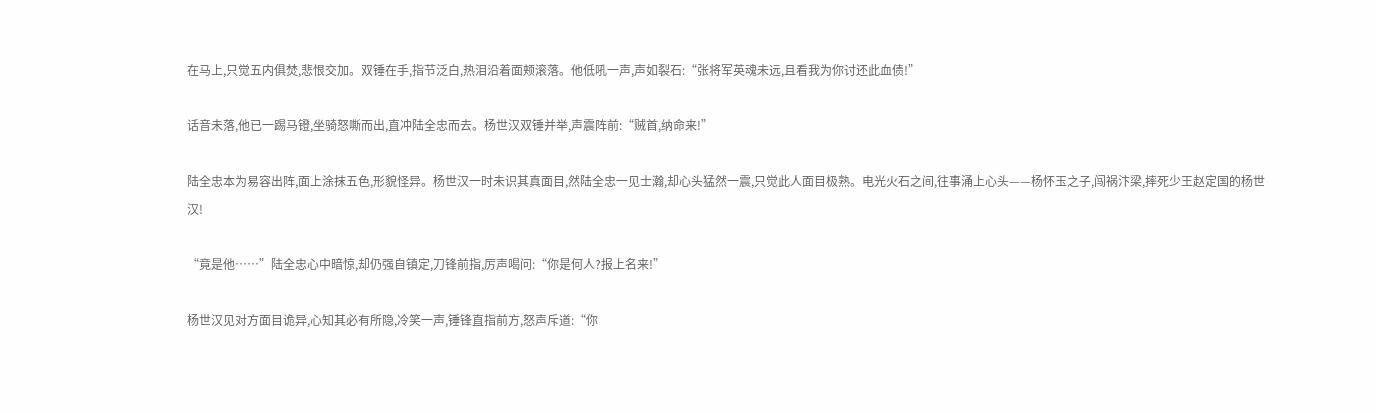在马上,只觉五内俱焚,悲恨交加。双锤在手,指节泛白,热泪沿着面颊滚落。他低吼一声,声如裂石:“张将军英魂未远,且看我为你讨还此血债!”

话音未落,他已一踢马镫,坐骑怒嘶而出,直冲陆全忠而去。杨世汉双锤并举,声震阵前:“贼首,纳命来!”

陆全忠本为易容出阵,面上涂抹五色,形貌怪异。杨世汉一时未识其真面目,然陆全忠一见士瀚,却心头猛然一震,只觉此人面目极熟。电光火石之间,往事涌上心头——杨怀玉之子,闯祸汴梁,摔死少王赵定国的杨世汉!

“竟是他……”陆全忠心中暗惊,却仍强自镇定,刀锋前指,厉声喝问:“你是何人?报上名来!”

杨世汉见对方面目诡异,心知其必有所隐,冷笑一声,锤锋直指前方,怒声斥道:“你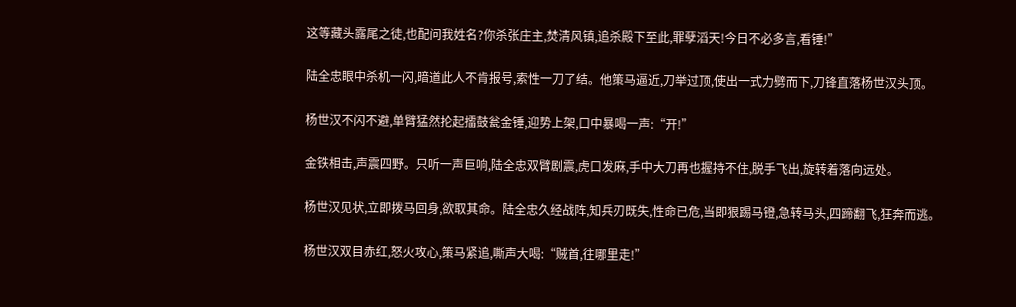这等藏头露尾之徒,也配问我姓名?你杀张庄主,焚清风镇,追杀殿下至此,罪孽滔天!今日不必多言,看锤!”

陆全忠眼中杀机一闪,暗道此人不肯报号,索性一刀了结。他策马逼近,刀举过顶,使出一式力劈而下,刀锋直落杨世汉头顶。

杨世汉不闪不避,单臂猛然抡起擂鼓瓮金锤,迎势上架,口中暴喝一声:“开!”

金铁相击,声震四野。只听一声巨响,陆全忠双臂剧震,虎口发麻,手中大刀再也握持不住,脱手飞出,旋转着落向远处。

杨世汉见状,立即拨马回身,欲取其命。陆全忠久经战阵,知兵刃既失,性命已危,当即狠踢马镫,急转马头,四蹄翻飞,狂奔而逃。

杨世汉双目赤红,怒火攻心,策马紧追,嘶声大喝:“贼首,往哪里走!”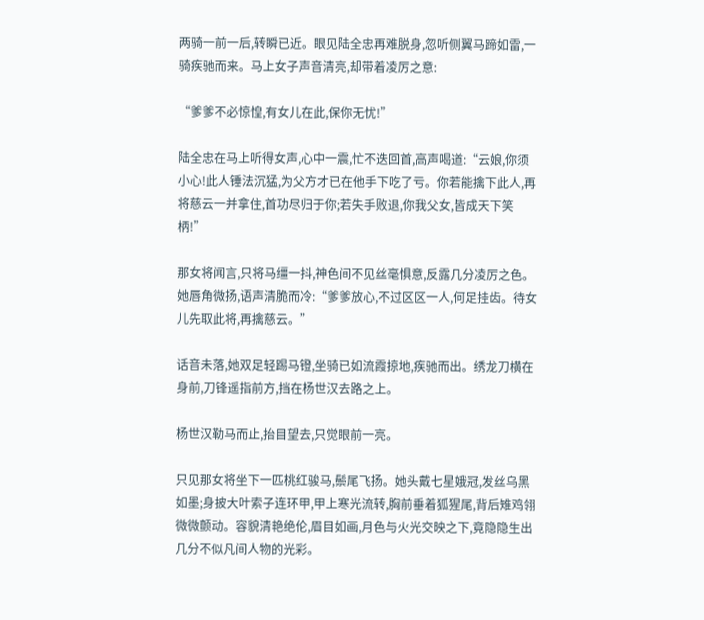两骑一前一后,转瞬已近。眼见陆全忠再难脱身,忽听侧翼马蹄如雷,一骑疾驰而来。马上女子声音清亮,却带着凌厉之意:

“爹爹不必惊惶,有女儿在此,保你无忧!”

陆全忠在马上听得女声,心中一震,忙不迭回首,高声喝道:“云娘,你须小心!此人锤法沉猛,为父方才已在他手下吃了亏。你若能擒下此人,再将慈云一并拿住,首功尽归于你;若失手败退,你我父女,皆成天下笑柄!”

那女将闻言,只将马缰一抖,神色间不见丝毫惧意,反露几分凌厉之色。她唇角微扬,语声清脆而冷:“爹爹放心,不过区区一人,何足挂齿。待女儿先取此将,再擒慈云。”

话音未落,她双足轻踢马镫,坐骑已如流霞掠地,疾驰而出。绣龙刀横在身前,刀锋遥指前方,挡在杨世汉去路之上。

杨世汉勒马而止,抬目望去,只觉眼前一亮。

只见那女将坐下一匹桃红骏马,鬃尾飞扬。她头戴七星娥冠,发丝乌黑如墨;身披大叶索子连环甲,甲上寒光流转,胸前垂着狐猩尾,背后雉鸡翎微微颤动。容貌清艳绝伦,眉目如画,月色与火光交映之下,竟隐隐生出几分不似凡间人物的光彩。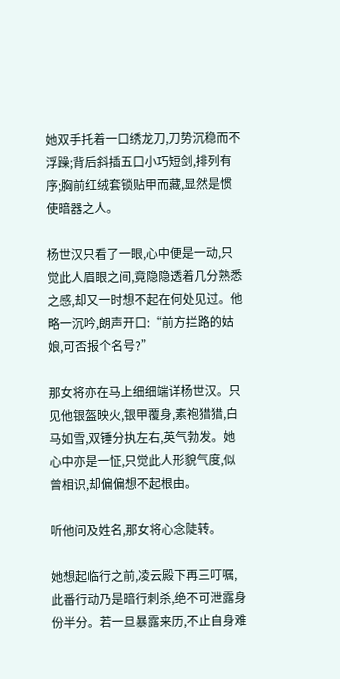她双手托着一口绣龙刀,刀势沉稳而不浮躁;背后斜插五口小巧短剑,排列有序;胸前红绒套锁贴甲而藏,显然是惯使暗器之人。

杨世汉只看了一眼,心中便是一动,只觉此人眉眼之间,竟隐隐透着几分熟悉之感,却又一时想不起在何处见过。他略一沉吟,朗声开口:“前方拦路的姑娘,可否报个名号?”

那女将亦在马上细细端详杨世汉。只见他银盔映火,银甲覆身,素袍猎猎,白马如雪,双锤分执左右,英气勃发。她心中亦是一怔,只觉此人形貌气度,似曾相识,却偏偏想不起根由。

听他问及姓名,那女将心念陡转。

她想起临行之前,凌云殿下再三叮嘱,此番行动乃是暗行刺杀,绝不可泄露身份半分。若一旦暴露来历,不止自身难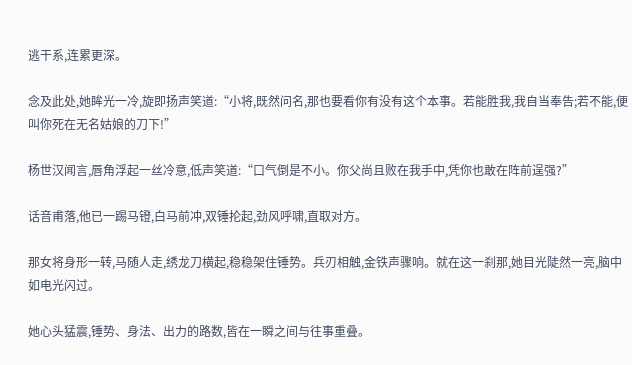逃干系,连累更深。

念及此处,她眸光一冷,旋即扬声笑道:“小将,既然问名,那也要看你有没有这个本事。若能胜我,我自当奉告;若不能,便叫你死在无名姑娘的刀下!”

杨世汉闻言,唇角浮起一丝冷意,低声笑道:“口气倒是不小。你父尚且败在我手中,凭你也敢在阵前逞强?”

话音甫落,他已一踢马镫,白马前冲,双锤抡起,劲风呼啸,直取对方。

那女将身形一转,马随人走,绣龙刀横起,稳稳架住锤势。兵刃相触,金铁声骤响。就在这一刹那,她目光陡然一亮,脑中如电光闪过。

她心头猛震,锤势、身法、出力的路数,皆在一瞬之间与往事重叠。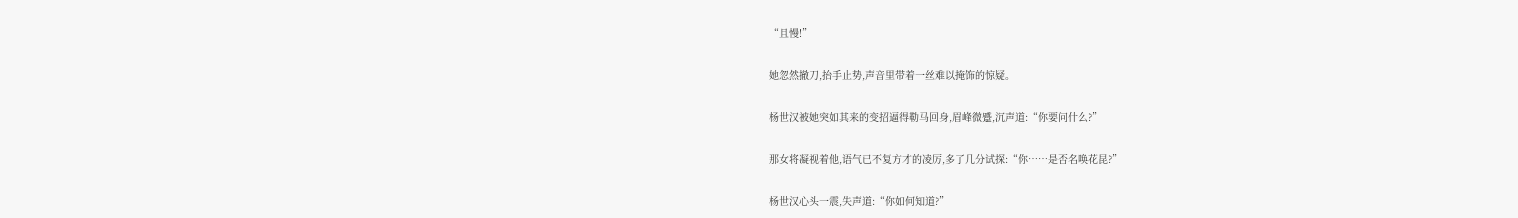“且慢!”

她忽然撤刀,抬手止势,声音里带着一丝难以掩饰的惊疑。

杨世汉被她突如其来的变招逼得勒马回身,眉峰微蹙,沉声道:“你要问什么?”

那女将凝视着他,语气已不复方才的凌厉,多了几分试探:“你……是否名唤花昆?”

杨世汉心头一震,失声道:“你如何知道?”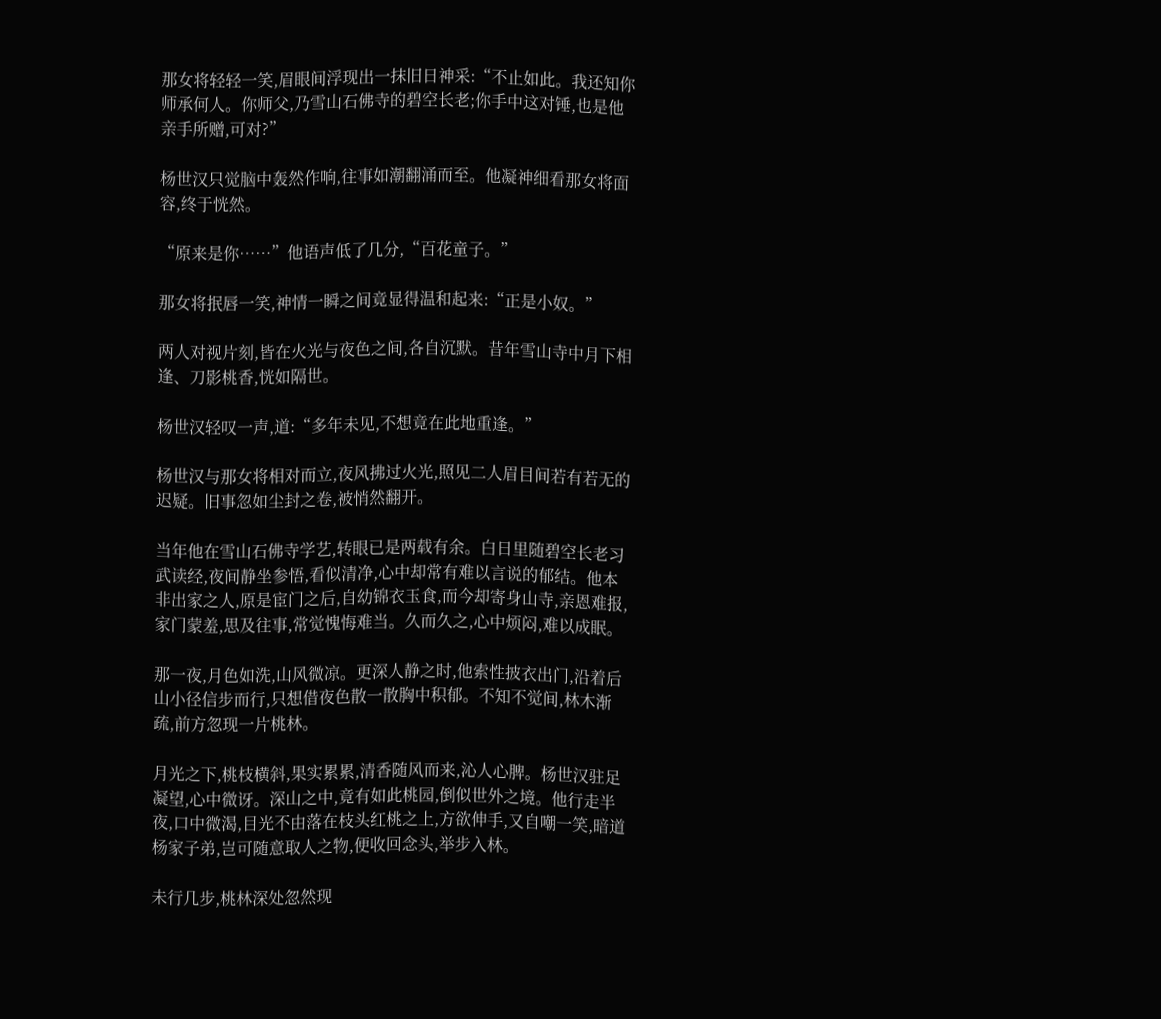那女将轻轻一笑,眉眼间浮现出一抹旧日神采:“不止如此。我还知你师承何人。你师父,乃雪山石佛寺的碧空长老;你手中这对锤,也是他亲手所赠,可对?”

杨世汉只觉脑中轰然作响,往事如潮翻涌而至。他凝神细看那女将面容,终于恍然。

“原来是你……”他语声低了几分,“百花童子。”

那女将抿唇一笑,神情一瞬之间竟显得温和起来:“正是小奴。”

两人对视片刻,皆在火光与夜色之间,各自沉默。昔年雪山寺中月下相逢、刀影桃香,恍如隔世。

杨世汉轻叹一声,道:“多年未见,不想竟在此地重逢。”

杨世汉与那女将相对而立,夜风拂过火光,照见二人眉目间若有若无的迟疑。旧事忽如尘封之卷,被悄然翻开。

当年他在雪山石佛寺学艺,转眼已是两载有余。白日里随碧空长老习武读经,夜间静坐参悟,看似清净,心中却常有难以言说的郁结。他本非出家之人,原是宦门之后,自幼锦衣玉食,而今却寄身山寺,亲恩难报,家门蒙羞,思及往事,常觉愧悔难当。久而久之,心中烦闷,难以成眠。

那一夜,月色如洗,山风微凉。更深人静之时,他索性披衣出门,沿着后山小径信步而行,只想借夜色散一散胸中积郁。不知不觉间,林木渐疏,前方忽现一片桃林。

月光之下,桃枝横斜,果实累累,清香随风而来,沁人心脾。杨世汉驻足凝望,心中微讶。深山之中,竟有如此桃园,倒似世外之境。他行走半夜,口中微渴,目光不由落在枝头红桃之上,方欲伸手,又自嘲一笑,暗道杨家子弟,岂可随意取人之物,便收回念头,举步入林。

未行几步,桃林深处忽然现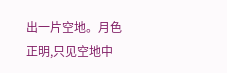出一片空地。月色正明,只见空地中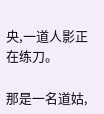央,一道人影正在练刀。

那是一名道姑,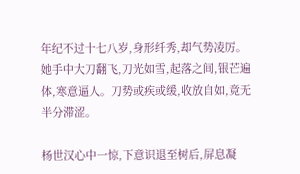年纪不过十七八岁,身形纤秀,却气势凌厉。她手中大刀翻飞,刀光如雪,起落之间,银芒遍体,寒意逼人。刀势或疾或缓,收放自如,竟无半分滞涩。

杨世汉心中一惊,下意识退至树后,屏息凝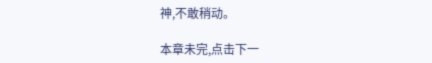神,不敢稍动。

本章未完,点击下一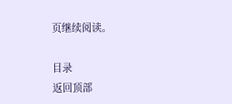页继续阅读。

目录
返回顶部